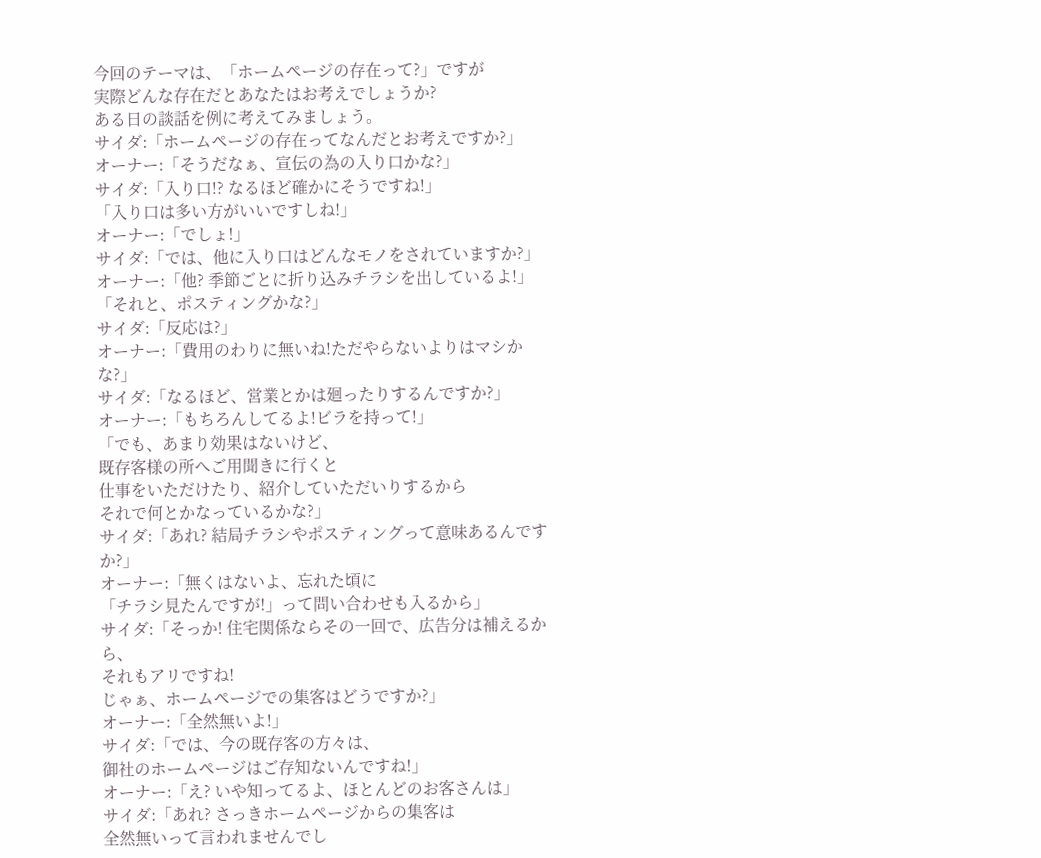今回のテーマは、「ホームページの存在って?」ですが
実際どんな存在だとあなたはお考えでしょうか?
ある日の談話を例に考えてみましょう。
サイダ:「ホームページの存在ってなんだとお考えですか?」
オーナー:「そうだなぁ、宣伝の為の入り口かな?」
サイダ:「入り口!? なるほど確かにそうですね!」
「入り口は多い方がいいですしね!」
オーナー:「でしょ!」
サイダ:「では、他に入り口はどんなモノをされていますか?」
オーナー:「他? 季節ごとに折り込みチラシを出しているよ!」
「それと、ポスティングかな?」
サイダ:「反応は?」
オーナー:「費用のわりに無いね!ただやらないよりはマシかな?」
サイダ:「なるほど、営業とかは廻ったりするんですか?」
オーナー:「もちろんしてるよ!ビラを持って!」
「でも、あまり効果はないけど、
既存客様の所へご用聞きに行くと
仕事をいただけたり、紹介していただいりするから
それで何とかなっているかな?」
サイダ:「あれ? 結局チラシやポスティングって意味あるんですか?」
オーナー:「無くはないよ、忘れた頃に
「チラシ見たんですが!」って問い合わせも入るから」
サイダ:「そっか! 住宅関係ならその一回で、広告分は補えるから、
それもアリですね!
じゃぁ、ホームページでの集客はどうですか?」
オーナー:「全然無いよ!」
サイダ:「では、今の既存客の方々は、
御社のホームページはご存知ないんですね!」
オーナー:「え? いや知ってるよ、ほとんどのお客さんは」
サイダ:「あれ? さっきホームページからの集客は
全然無いって言われませんでし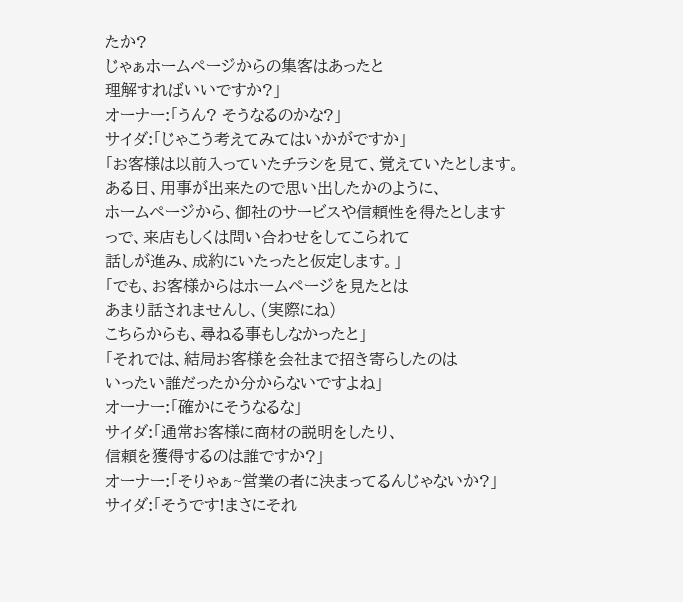たか?
じゃぁホームページからの集客はあったと
理解すればいいですか?」
オーナー:「うん? そうなるのかな?」
サイダ:「じゃこう考えてみてはいかがですか」
「お客様は以前入っていたチラシを見て、覚えていたとします。
ある日、用事が出来たので思い出したかのように、
ホームページから、御社のサービスや信頼性を得たとします
っで、来店もしくは問い合わせをしてこられて
話しが進み、成約にいたったと仮定します。」
「でも、お客様からはホームページを見たとは
あまり話されませんし、(実際にね)
こちらからも、尋ねる事もしなかったと」
「それでは、結局お客様を会社まで招き寄らしたのは
いったい誰だったか分からないですよね」
オーナー:「確かにそうなるな」
サイダ:「通常お客様に商材の説明をしたり、
信頼を獲得するのは誰ですか?」
オーナー:「そりゃぁ~営業の者に決まってるんじゃないか?」
サイダ:「そうです!まさにそれ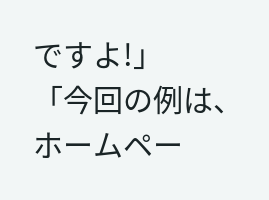ですよ!」
「今回の例は、ホームペー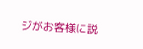ジがお客様に説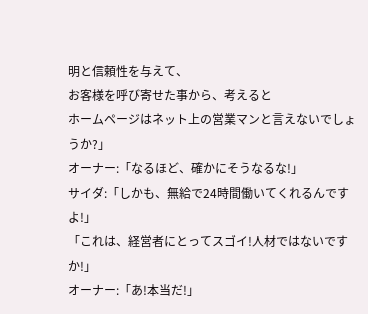明と信頼性を与えて、
お客様を呼び寄せた事から、考えると
ホームページはネット上の営業マンと言えないでしょうか?」
オーナー:「なるほど、確かにそうなるな!」
サイダ:「しかも、無給で24時間働いてくれるんですよ!」
「これは、経営者にとってスゴイ!人材ではないですか!」
オーナー:「あ!本当だ!」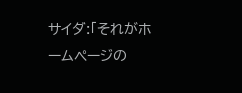サイダ:「それがホームページの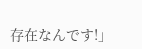存在なんです!」